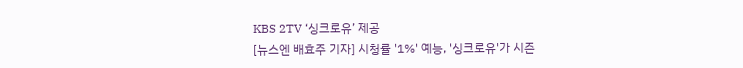KBS 2TV ‘싱크로유’ 제공
[뉴스엔 배효주 기자] 시청률 '1%' 예능, '싱크로유'가 시즌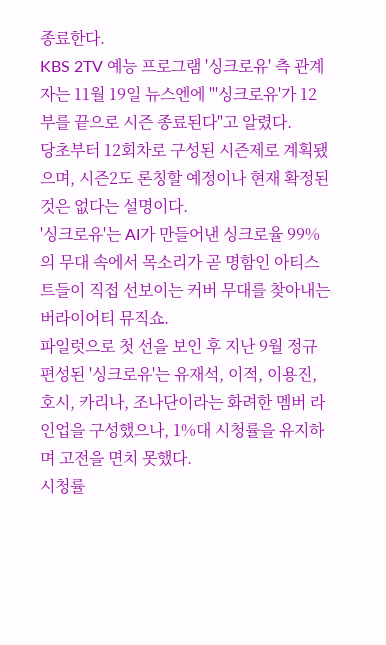종료한다.
KBS 2TV 예능 프로그램 '싱크로유' 측 관계자는 11월 19일 뉴스엔에 "'싱크로유'가 12부를 끝으로 시즌 종료된다"고 알렸다.
당초부터 12회차로 구성된 시즌제로 계획됐으며, 시즌2도 론칭할 예정이나 현재 확정된 것은 없다는 설명이다.
'싱크로유'는 AI가 만들어낸 싱크로율 99%의 무대 속에서 목소리가 곧 명함인 아티스트들이 직접 선보이는 커버 무대를 찾아내는 버라이어티 뮤직쇼.
파일럿으로 첫 선을 보인 후 지난 9월 정규 편성된 '싱크로유'는 유재석, 이적, 이용진, 호시, 카리나, 조나단이라는 화려한 멤버 라인업을 구성했으나, 1%대 시청률을 유지하며 고전을 면치 못했다.
시청률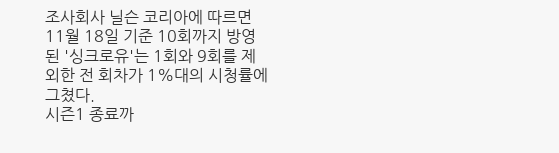조사회사 닐슨 코리아에 따르면 11월 18일 기준 10회까지 방영된 '싱크로유'는 1회와 9회를 제외한 전 회차가 1%대의 시청률에 그쳤다.
시즌1 종료까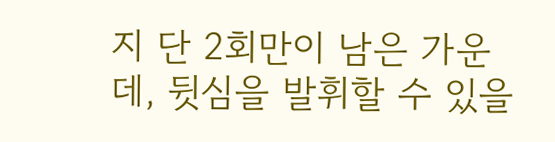지 단 2회만이 남은 가운데, 뒷심을 발휘할 수 있을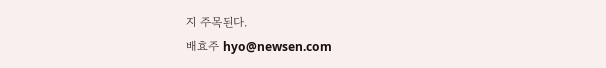지 주목된다.
배효주 hyo@newsen.com